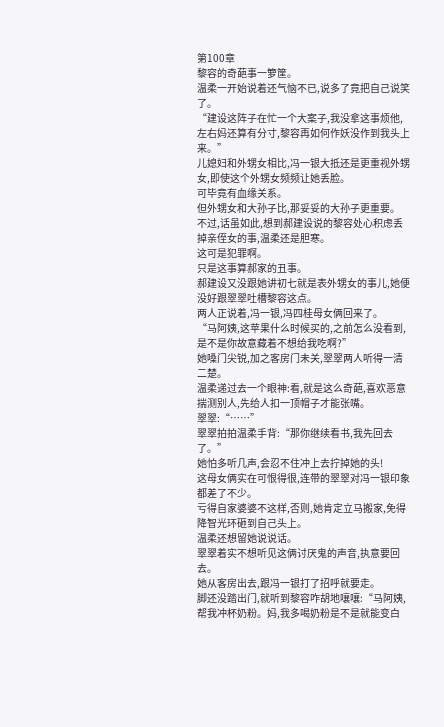第100章
黎容的奇葩事一箩筐。
温柔一开始说着还气恼不已,说多了竟把自己说笑了。
“建设这阵子在忙一个大案子,我没拿这事烦他,左右妈还算有分寸,黎容再如何作妖没作到我头上来。”
儿媳妇和外甥女相比,冯一银大抵还是更重视外甥女,即使这个外甥女频频让她丢脸。
可毕竟有血缘关系。
但外甥女和大孙子比,那妥妥的大孙子更重要。
不过,话虽如此,想到郝建设说的黎容处心积虑丢掉亲侄女的事,温柔还是胆寒。
这可是犯罪啊。
只是这事算郝家的丑事。
郝建设又没跟她讲初七就是表外甥女的事儿,她便没好跟翠翠吐槽黎容这点。
两人正说着,冯一银,冯四桂母女俩回来了。
“马阿姨,这苹果什么时候买的,之前怎么没看到,是不是你故意藏着不想给我吃啊?”
她嗓门尖锐,加之客房门未关,翠翠两人听得一清二楚。
温柔递过去一个眼神:看,就是这么奇葩,喜欢恶意揣测别人,先给人扣一顶帽子才能张嘴。
翠翠:“……”
翠翠拍拍温柔手背:“那你继续看书,我先回去了。”
她怕多听几声,会忍不住冲上去拧掉她的头!
这母女俩实在可恨得很,连带的翠翠对冯一银印象都差了不少。
亏得自家婆婆不这样,否则,她肯定立马搬家,免得降智光环砸到自己头上。
温柔还想留她说说话。
翠翠着实不想听见这俩讨厌鬼的声音,执意要回去。
她从客房出去,跟冯一银打了招呼就要走。
脚还没踏出门,就听到黎容咋胡地嚷嚷:“马阿姨,帮我冲杯奶粉。妈,我多喝奶粉是不是就能变白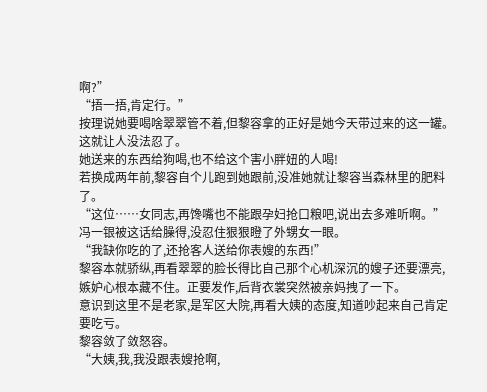啊?”
“捂一捂,肯定行。”
按理说她要喝啥翠翠管不着,但黎容拿的正好是她今天带过来的这一罐。
这就让人没法忍了。
她送来的东西给狗喝,也不给这个害小胖妞的人喝!
若换成两年前,黎容自个儿跑到她跟前,没准她就让黎容当森林里的肥料了。
“这位……女同志,再馋嘴也不能跟孕妇抢口粮吧,说出去多难听啊。”
冯一银被这话给臊得,没忍住狠狠瞪了外甥女一眼。
“我缺你吃的了,还抢客人送给你表嫂的东西!”
黎容本就骄纵,再看翠翠的脸长得比自己那个心机深沉的嫂子还要漂亮,嫉妒心根本藏不住。正要发作,后背衣裳突然被亲妈拽了一下。
意识到这里不是老家,是军区大院,再看大姨的态度,知道吵起来自己肯定要吃亏。
黎容敛了敛怒容。
“大姨,我,我没跟表嫂抢啊,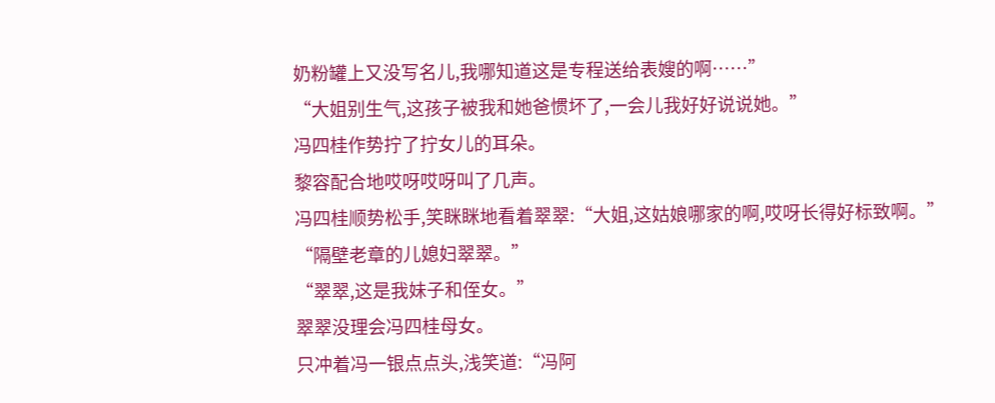奶粉罐上又没写名儿,我哪知道这是专程送给表嫂的啊……”
“大姐别生气,这孩子被我和她爸惯坏了,一会儿我好好说说她。”
冯四桂作势拧了拧女儿的耳朵。
黎容配合地哎呀哎呀叫了几声。
冯四桂顺势松手,笑眯眯地看着翠翠:“大姐,这姑娘哪家的啊,哎呀长得好标致啊。”
“隔壁老章的儿媳妇翠翠。”
“翠翠,这是我妹子和侄女。”
翠翠没理会冯四桂母女。
只冲着冯一银点点头,浅笑道:“冯阿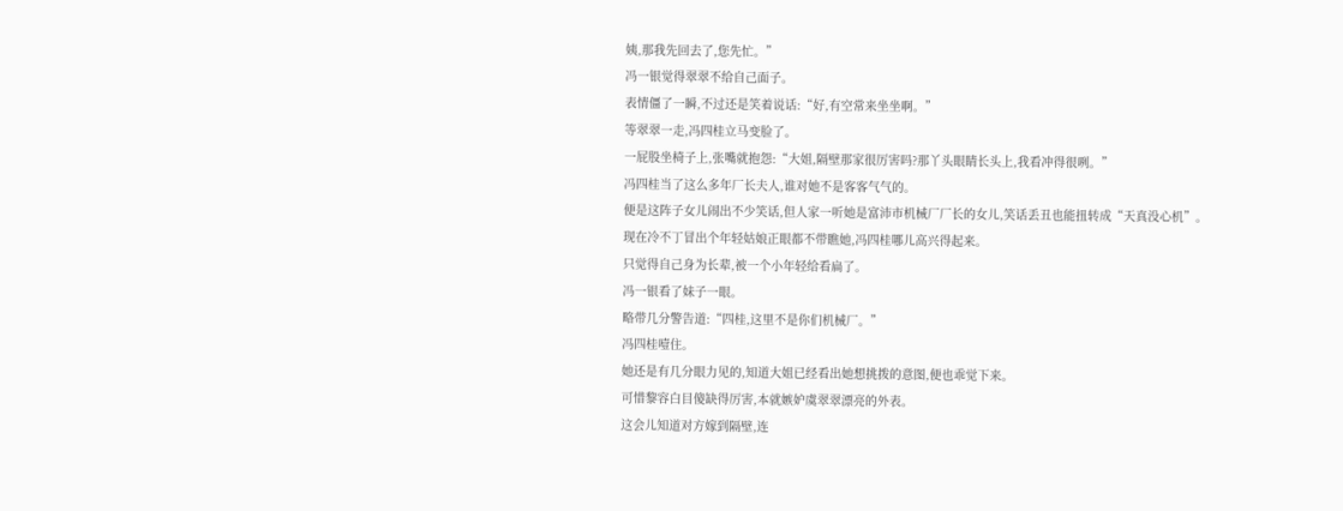姨,那我先回去了,您先忙。”
冯一银觉得翠翠不给自己面子。
表情僵了一瞬,不过还是笑着说话:“好,有空常来坐坐啊。”
等翠翠一走,冯四桂立马变脸了。
一屁股坐椅子上,张嘴就抱怨:“大姐,隔壁那家很厉害吗?那丫头眼睛长头上,我看冲得很咧。”
冯四桂当了这么多年厂长夫人,谁对她不是客客气气的。
便是这阵子女儿闹出不少笑话,但人家一听她是富沛市机械厂厂长的女儿,笑话丢丑也能扭转成“天真没心机”。
现在冷不丁冒出个年轻姑娘正眼都不带瞧她,冯四桂哪儿高兴得起来。
只觉得自己身为长辈,被一个小年轻给看扁了。
冯一银看了妹子一眼。
略带几分警告道:“四桂,这里不是你们机械厂。”
冯四桂噎住。
她还是有几分眼力见的,知道大姐已经看出她想挑拨的意图,便也乖觉下来。
可惜黎容白目傻缺得厉害,本就嫉妒虞翠翠漂亮的外表。
这会儿知道对方嫁到隔壁,连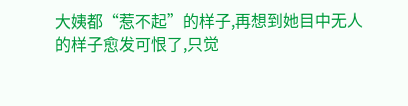大姨都“惹不起”的样子,再想到她目中无人的样子愈发可恨了,只觉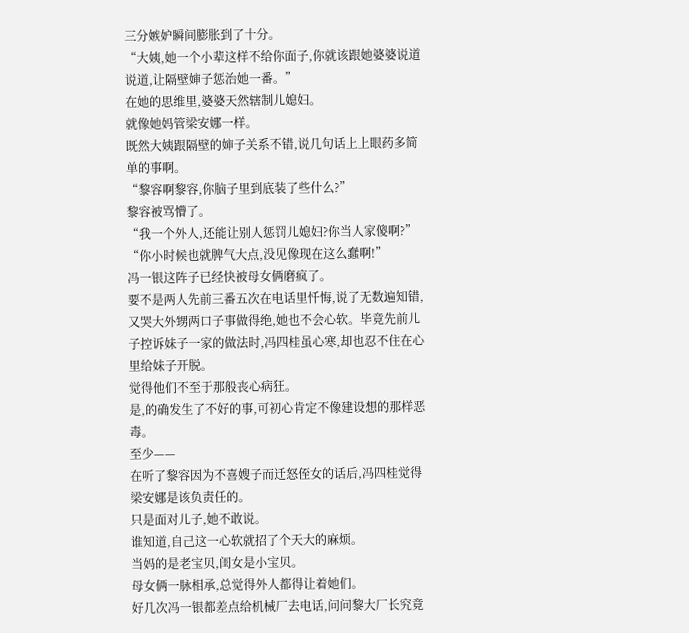三分嫉妒瞬间膨胀到了十分。
“大姨,她一个小辈这样不给你面子,你就该跟她婆婆说道说道,让隔壁婶子惩治她一番。”
在她的思维里,婆婆天然辖制儿媳妇。
就像她妈管梁安娜一样。
既然大姨跟隔壁的婶子关系不错,说几句话上上眼药多简单的事啊。
“黎容啊黎容,你脑子里到底装了些什么?”
黎容被骂懵了。
“我一个外人,还能让别人惩罚儿媳妇?你当人家傻啊?”
“你小时候也就脾气大点,没见像现在这么蠢啊!”
冯一银这阵子已经快被母女俩磨疯了。
要不是两人先前三番五次在电话里忏悔,说了无数遍知错,又哭大外甥两口子事做得绝,她也不会心软。毕竟先前儿子控诉妹子一家的做法时,冯四桂虽心寒,却也忍不住在心里给妹子开脱。
觉得他们不至于那般丧心病狂。
是,的确发生了不好的事,可初心肯定不像建设想的那样恶毒。
至少——
在听了黎容因为不喜嫂子而迁怒侄女的话后,冯四桂觉得梁安娜是该负责任的。
只是面对儿子,她不敢说。
谁知道,自己这一心软就招了个天大的麻烦。
当妈的是老宝贝,闺女是小宝贝。
母女俩一脉相承,总觉得外人都得让着她们。
好几次冯一银都差点给机械厂去电话,问问黎大厂长究竟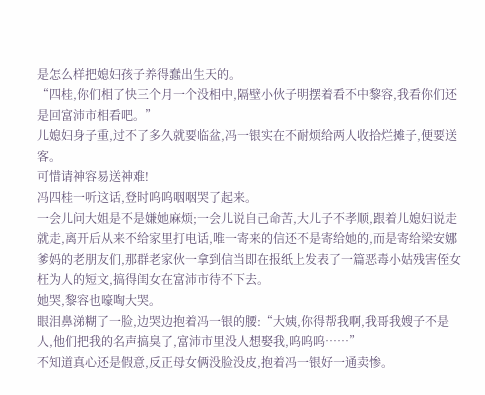是怎么样把媳妇孩子养得蠢出生天的。
“四桂,你们相了快三个月一个没相中,隔壁小伙子明摆着看不中黎容,我看你们还是回富沛市相看吧。”
儿媳妇身子重,过不了多久就要临盆,冯一银实在不耐烦给两人收拾烂摊子,便要送客。
可惜请神容易送神难!
冯四桂一听这话,登时呜呜咽咽哭了起来。
一会儿问大姐是不是嫌她麻烦;一会儿说自己命苦,大儿子不孝顺,跟着儿媳妇说走就走,离开后从来不给家里打电话,唯一寄来的信还不是寄给她的,而是寄给梁安娜爹妈的老朋友们,那群老家伙一拿到信当即在报纸上发表了一篇恶毒小姑残害侄女枉为人的短文,搞得闺女在富沛市待不下去。
她哭,黎容也嚎啕大哭。
眼泪鼻涕糊了一脸,边哭边抱着冯一银的腰:“大姨,你得帮我啊,我哥我嫂子不是人,他们把我的名声搞臭了,富沛市里没人想娶我,呜呜呜……”
不知道真心还是假意,反正母女俩没脸没皮,抱着冯一银好一通卖惨。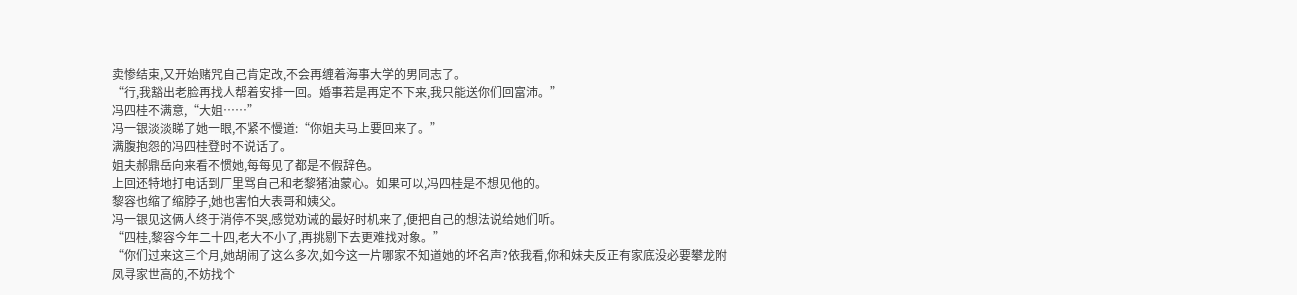卖惨结束,又开始赌咒自己肯定改,不会再缠着海事大学的男同志了。
“行,我豁出老脸再找人帮着安排一回。婚事若是再定不下来,我只能送你们回富沛。”
冯四桂不满意,“大姐……”
冯一银淡淡睇了她一眼,不紧不慢道:“你姐夫马上要回来了。”
满腹抱怨的冯四桂登时不说话了。
姐夫郝鼎岳向来看不惯她,每每见了都是不假辞色。
上回还特地打电话到厂里骂自己和老黎猪油蒙心。如果可以,冯四桂是不想见他的。
黎容也缩了缩脖子,她也害怕大表哥和姨父。
冯一银见这俩人终于消停不哭,感觉劝诫的最好时机来了,便把自己的想法说给她们听。
“四桂,黎容今年二十四,老大不小了,再挑剔下去更难找对象。”
“你们过来这三个月,她胡闹了这么多次,如今这一片哪家不知道她的坏名声?依我看,你和妹夫反正有家底没必要攀龙附凤寻家世高的,不妨找个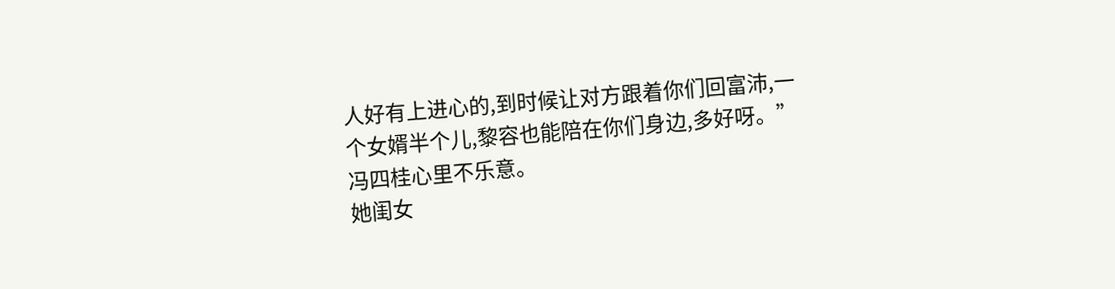人好有上进心的,到时候让对方跟着你们回富沛,一个女婿半个儿,黎容也能陪在你们身边,多好呀。”
冯四桂心里不乐意。
她闺女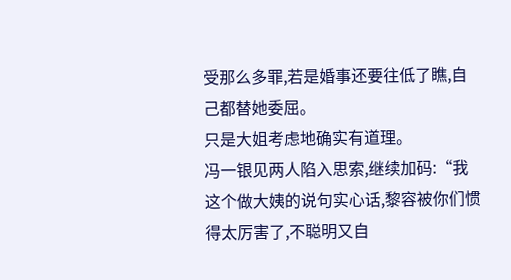受那么多罪,若是婚事还要往低了瞧,自己都替她委屈。
只是大姐考虑地确实有道理。
冯一银见两人陷入思索,继续加码:“我这个做大姨的说句实心话,黎容被你们惯得太厉害了,不聪明又自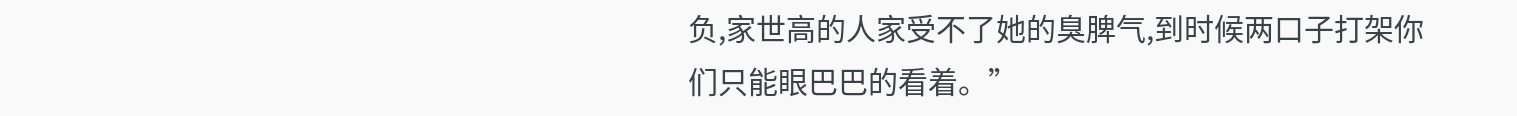负,家世高的人家受不了她的臭脾气,到时候两口子打架你们只能眼巴巴的看着。”